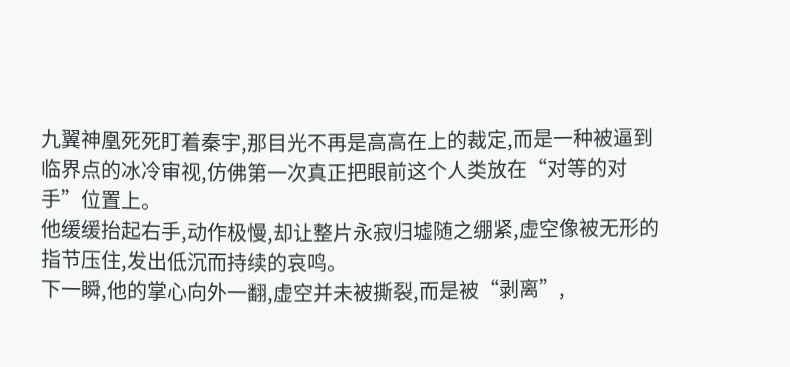九翼神凰死死盯着秦宇,那目光不再是高高在上的裁定,而是一种被逼到临界点的冰冷审视,仿佛第一次真正把眼前这个人类放在“对等的对手”位置上。
他缓缓抬起右手,动作极慢,却让整片永寂归墟随之绷紧,虚空像被无形的指节压住,发出低沉而持续的哀鸣。
下一瞬,他的掌心向外一翻,虚空并未被撕裂,而是被“剥离”,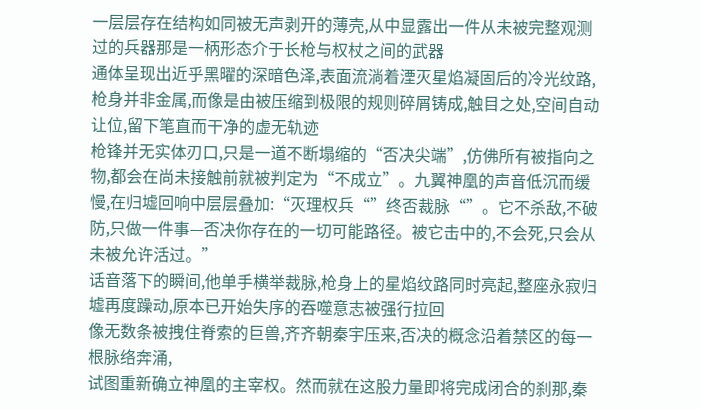一层层存在结构如同被无声剥开的薄壳,从中显露出一件从未被完整观测过的兵器那是一柄形态介于长枪与权杖之间的武器
通体呈现出近乎黑曜的深暗色泽,表面流淌着湮灭星焰凝固后的冷光纹路,枪身并非金属,而像是由被压缩到极限的规则碎屑铸成,触目之处,空间自动让位,留下笔直而干净的虚无轨迹
枪锋并无实体刃口,只是一道不断塌缩的“否决尖端”,仿佛所有被指向之物,都会在尚未接触前就被判定为“不成立”。九翼神凰的声音低沉而缓慢,在归墟回响中层层叠加:“灭理权兵“”终否裁脉“”。它不杀敌,不破防,只做一件事—否决你存在的一切可能路径。被它击中的,不会死,只会从未被允许活过。”
话音落下的瞬间,他单手横举裁脉,枪身上的星焰纹路同时亮起,整座永寂归墟再度躁动,原本已开始失序的吞噬意志被强行拉回
像无数条被拽住脊索的巨兽,齐齐朝秦宇压来,否决的概念沿着禁区的每一根脉络奔涌,
试图重新确立神凰的主宰权。然而就在这股力量即将完成闭合的刹那,秦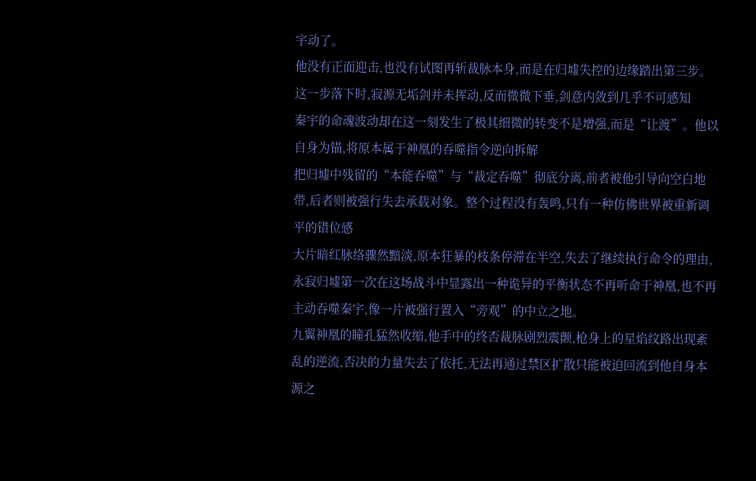宇动了。
他没有正面迎击,也没有试图再斩裁脉本身,而是在归墟失控的边缘踏出第三步。这一步落下时,寂源无垢剑并未挥动,反而微微下垂,剑意内敛到几乎不可感知
秦宇的命魂波动却在这一刻发生了极其细微的转变不是增强,而是“让渡”。他以自身为锚,将原本属于神凰的吞噬指令逆向拆解
把归墟中残留的“本能吞噬”与“裁定吞噬”彻底分离,前者被他引导向空白地带,后者则被强行失去承载对象。整个过程没有轰鸣,只有一种仿佛世界被重新调平的错位感
大片暗红脉络骤然黯淡,原本狂暴的枝条停滞在半空,失去了继续执行命令的理由,永寂归墟第一次在这场战斗中显露出一种诡异的平衡状态不再听命于神凰,也不再主动吞噬秦宇,像一片被强行置入“旁观”的中立之地。
九翼神凰的瞳孔猛然收缩,他手中的终否裁脉剧烈震颤,枪身上的星焰纹路出现紊乱的逆流,否决的力量失去了依托,无法再通过禁区扩散只能被迫回流到他自身本源之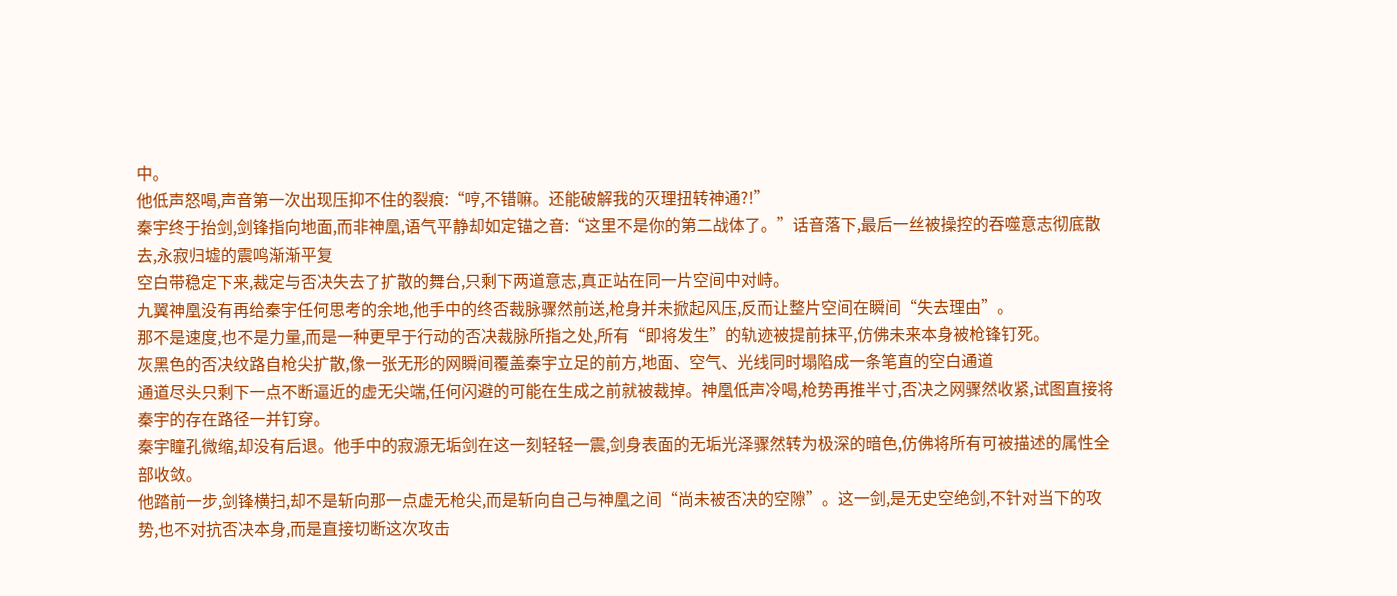中。
他低声怒喝,声音第一次出现压抑不住的裂痕:“哼,不错嘛。还能破解我的灭理扭转神通?!”
秦宇终于抬剑,剑锋指向地面,而非神凰,语气平静却如定锚之音:“这里不是你的第二战体了。”话音落下,最后一丝被操控的吞噬意志彻底散去,永寂归墟的震鸣渐渐平复
空白带稳定下来,裁定与否决失去了扩散的舞台,只剩下两道意志,真正站在同一片空间中对峙。
九翼神凰没有再给秦宇任何思考的余地,他手中的终否裁脉骤然前送,枪身并未掀起风压,反而让整片空间在瞬间“失去理由”。
那不是速度,也不是力量,而是一种更早于行动的否决裁脉所指之处,所有“即将发生”的轨迹被提前抹平,仿佛未来本身被枪锋钉死。
灰黑色的否决纹路自枪尖扩散,像一张无形的网瞬间覆盖秦宇立足的前方,地面、空气、光线同时塌陷成一条笔直的空白通道
通道尽头只剩下一点不断逼近的虚无尖端,任何闪避的可能在生成之前就被裁掉。神凰低声冷喝,枪势再推半寸,否决之网骤然收紧,试图直接将秦宇的存在路径一并钉穿。
秦宇瞳孔微缩,却没有后退。他手中的寂源无垢剑在这一刻轻轻一震,剑身表面的无垢光泽骤然转为极深的暗色,仿佛将所有可被描述的属性全部收敛。
他踏前一步,剑锋横扫,却不是斩向那一点虚无枪尖,而是斩向自己与神凰之间“尚未被否决的空隙”。这一剑,是无史空绝剑,不针对当下的攻势,也不对抗否决本身,而是直接切断这次攻击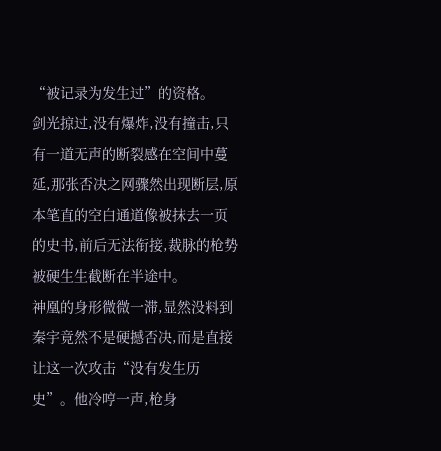“被记录为发生过”的资格。
剑光掠过,没有爆炸,没有撞击,只有一道无声的断裂感在空间中蔓延,那张否决之网骤然出现断层,原本笔直的空白通道像被抹去一页的史书,前后无法衔接,裁脉的枪势被硬生生截断在半途中。
神凰的身形微微一滞,显然没料到秦宇竟然不是硬撼否决,而是直接让这一次攻击“没有发生历史”。他冷哼一声,枪身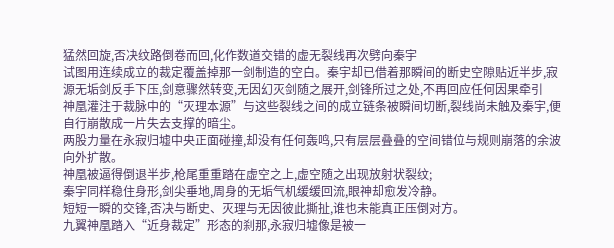猛然回旋,否决纹路倒卷而回,化作数道交错的虚无裂线再次劈向秦宇
试图用连续成立的裁定覆盖掉那一剑制造的空白。秦宇却已借着那瞬间的断史空隙贴近半步,寂源无垢剑反手下压,剑意骤然转变,无因幻灭剑随之展开,剑锋所过之处,不再回应任何因果牵引
神凰灌注于裁脉中的“灭理本源”与这些裂线之间的成立链条被瞬间切断,裂线尚未触及秦宇,便自行崩散成一片失去支撑的暗尘。
两股力量在永寂归墟中央正面碰撞,却没有任何轰鸣,只有层层叠叠的空间错位与规则崩落的余波向外扩散。
神凰被逼得倒退半步,枪尾重重踏在虚空之上,虚空随之出现放射状裂纹;
秦宇同样稳住身形,剑尖垂地,周身的无垢气机缓缓回流,眼神却愈发冷静。
短短一瞬的交锋,否决与断史、灭理与无因彼此撕扯,谁也未能真正压倒对方。
九翼神凰踏入“近身裁定”形态的刹那,永寂归墟像是被一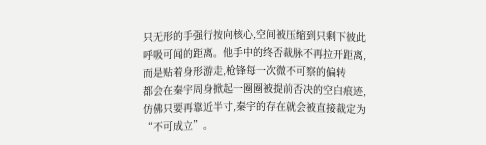只无形的手强行按向核心,空间被压缩到只剩下彼此呼吸可闻的距离。他手中的终否裁脉不再拉开距离,而是贴着身形游走,枪锋每一次微不可察的偏转
都会在秦宇周身掀起一圈圈被提前否决的空白痕迹,仿佛只要再靠近半寸,秦宇的存在就会被直接裁定为“不可成立”。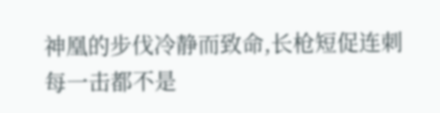神凰的步伐冷静而致命,长枪短促连刺
每一击都不是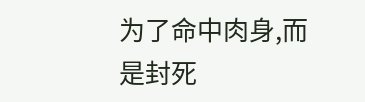为了命中肉身,而是封死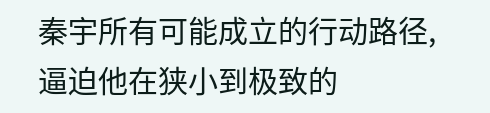秦宇所有可能成立的行动路径,逼迫他在狭小到极致的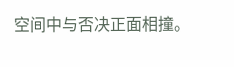空间中与否决正面相撞。